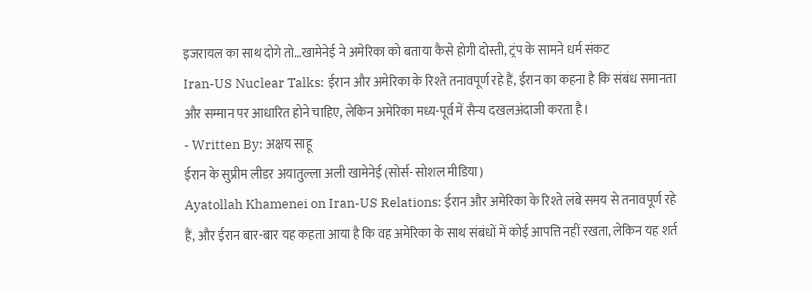इजरायल का साथ दोगे तो…खामेनेई ने अमेरिका को बताया कैसे होगी दोस्ती, ट्रंप के सामने धर्म संकट
Iran-US Nuclear Talks: ईरान और अमेरिका के रिश्ते तनावपूर्ण रहे हैं, ईरान का कहना है कि संबंध समानता और सम्मान पर आधारित होने चाहिए, लेकिन अमेरिका मध्य-पूर्व में सैन्य दखलअंदाजी करता है।
- Written By: अक्षय साहू
ईरान के सुप्रीम लीडर अयातुल्ला अली खामेनेई (सोर्स- सोशल मीडिया)
Ayatollah Khamenei on Iran-US Relations: ईरान और अमेरिका के रिश्ते लंबे समय से तनावपूर्ण रहे हैं, और ईरान बार-बार यह कहता आया है कि वह अमेरिका के साथ संबंधों में कोई आपत्ति नहीं रखता, लेकिन यह शर्त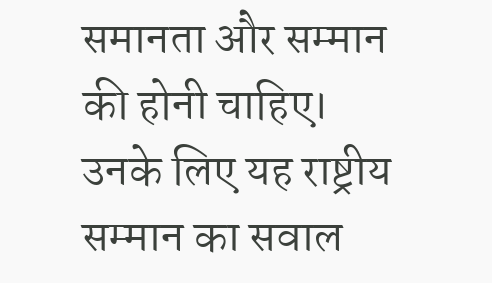समानता और सम्मान की होनी चाहिए। उनके लिए यह राष्ट्रीय सम्मान का सवाल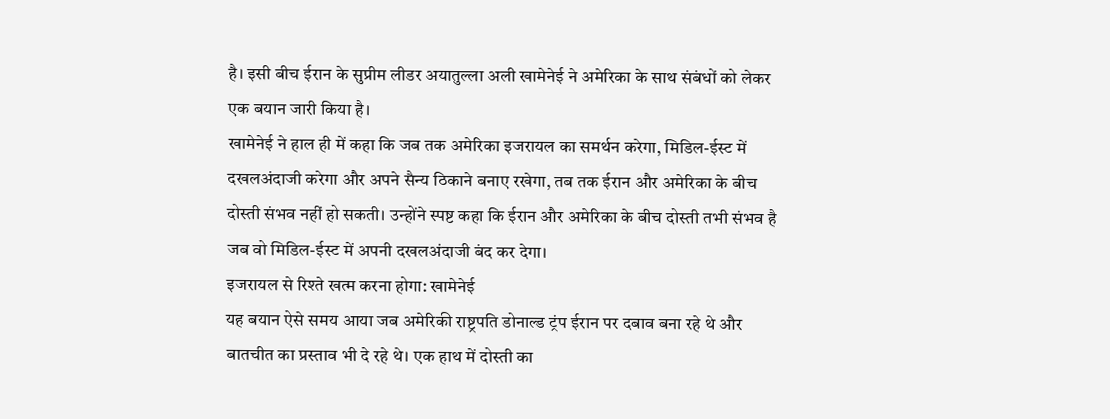है। इसी बीच ईरान के सुप्रीम लीडर अयातुल्ला अली खामेनेई ने अमेरिका के साथ संबंधों को लेकर एक बयान जारी किया है।
खामेनेई ने हाल ही में कहा कि जब तक अमेरिका इजरायल का समर्थन करेगा, मिडिल-ईस्ट में दखलअंदाजी करेगा और अपने सैन्य ठिकाने बनाए रखेगा, तब तक ईरान और अमेरिका के बीच दोस्ती संभव नहीं हो सकती। उन्होंने स्पष्ट कहा कि ईरान और अमेरिका के बीच दोस्ती तभी संभव है जब वो मिडिल-ईस्ट में अपनी दखलअंदाजी बंद कर देगा।
इजरायल से रिश्ते खत्म करना होगा: खामेनेई
यह बयान ऐसे समय आया जब अमेरिकी राष्ट्रपति डोनाल्ड ट्रंप ईरान पर दबाव बना रहे थे और बातचीत का प्रस्ताव भी दे रहे थे। एक हाथ में दोस्ती का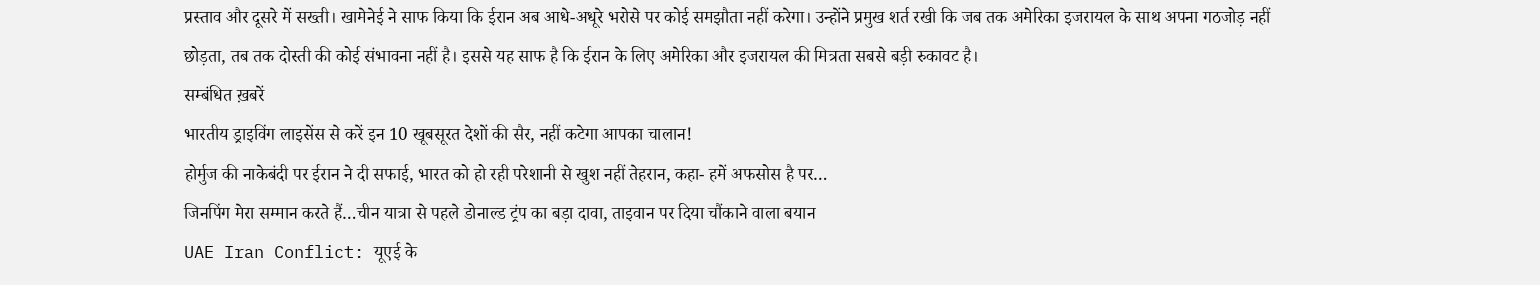प्रस्ताव और दूसरे में सख्ती। खामेनेई ने साफ किया कि ईरान अब आधे-अधूरे भरोसे पर कोई समझौता नहीं करेगा। उन्होंने प्रमुख शर्त रखी कि जब तक अमेरिका इजरायल के साथ अपना गठजोड़ नहीं छोड़ता, तब तक दोस्ती की कोई संभावना नहीं है। इससे यह साफ है कि ईरान के लिए अमेरिका और इजरायल की मित्रता सबसे बड़ी रुकावट है।
सम्बंधित ख़बरें
भारतीय ड्राइविंग लाइसेंस से करें इन 10 खूबसूरत देशों की सैर, नहीं कटेगा आपका चालान!
होर्मुज की नाकेबंदी पर ईरान ने दी सफाई, भारत को हो रही परेशानी से खुश नहीं तेहरान, कहा- हमें अफसोस है पर…
जिनपिंग मेरा सम्मान करते हैं…चीन यात्रा से पहले डोनाल्ड ट्रंप का बड़ा दावा, ताइवान पर दिया चौंकाने वाला बयान
UAE Iran Conflict: यूएई के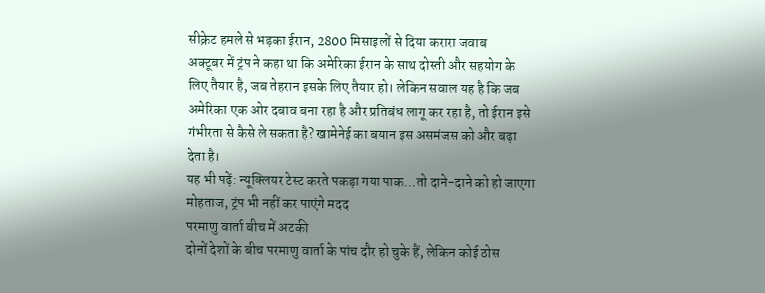सीक्रेट हमले से भड़का ईरान, 2800 मिसाइलों से दिया करारा जवाब
अक्टूबर में ट्रंप ने कहा था कि अमेरिका ईरान के साथ दोस्ती और सहयोग के लिए तैयार है, जब तेहरान इसके लिए तैयार हो। लेकिन सवाल यह है कि जब अमेरिका एक ओर दबाव बना रहा है और प्रतिबंध लागू कर रहा है, तो ईरान इसे गंभीरता से कैसे ले सकता है? खामेनेई का बयान इस असमंजस को और बढ़ा देता है।
यह भी पढ़ें: न्यूक्लियर टेस्ट करते पकड़ा गया पाक…तो दाने-दाने को हो जाएगा मोहताज, ट्रंप भी नहीं कर पाएंगे मदद
परमाणु वार्ता बीच में अटकी
दोनों देशों के बीच परमाणु वार्ता के पांच दौर हो चुके हैं, लेकिन कोई ठोस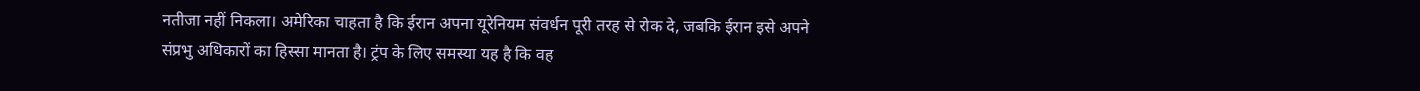नतीजा नहीं निकला। अमेरिका चाहता है कि ईरान अपना यूरेनियम संवर्धन पूरी तरह से रोक दे, जबकि ईरान इसे अपने संप्रभु अधिकारों का हिस्सा मानता है। ट्रंप के लिए समस्या यह है कि वह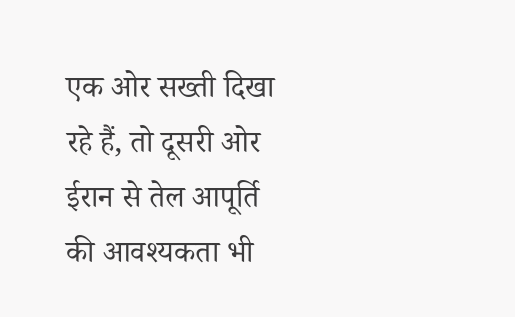एक ओर सख्ती दिखा रहे हैं, तो दूसरी ओर ईरान से तेल आपूर्ति की आवश्यकता भी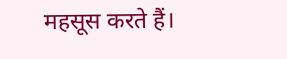महसूस करते हैं।